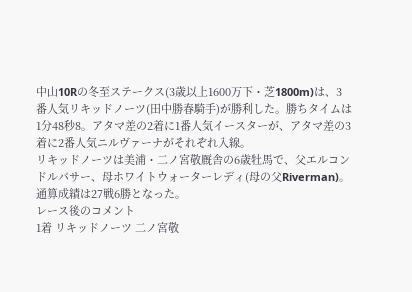中山10Rの冬至ステークス(3歳以上1600万下・芝1800m)は、3番人気リキッドノーツ(田中勝春騎手)が勝利した。勝ちタイムは1分48秒8。アタマ差の2着に1番人気イースターが、アタマ差の3着に2番人気ニルヴァーナがそれぞれ入線。
リキッドノーツは美浦・二ノ宮敬厩舎の6歳牡馬で、父エルコンドルパサー、母ホワイトウォーターレディ(母の父Riverman)。通算成績は27戦6勝となった。
レース後のコメント
1着 リキッドノーツ 二ノ宮敬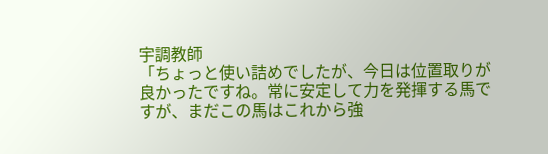宇調教師
「ちょっと使い詰めでしたが、今日は位置取りが良かったですね。常に安定して力を発揮する馬ですが、まだこの馬はこれから強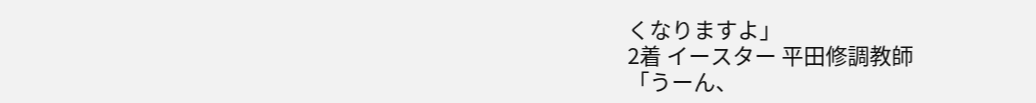くなりますよ」
2着 イースター 平田修調教師
「うーん、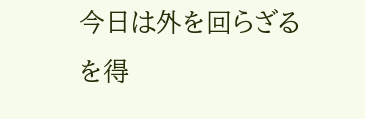今日は外を回らざるを得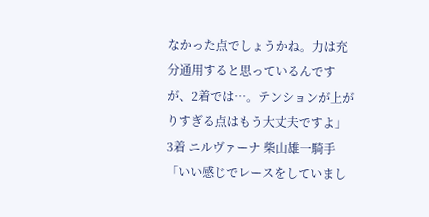なかった点でしょうかね。力は充分通用すると思っているんですが、2着では…。テンションが上がりすぎる点はもう大丈夫ですよ」
3着 ニルヴァーナ 柴山雄一騎手
「いい感じでレースをしていまし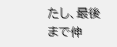たし、最後まで伸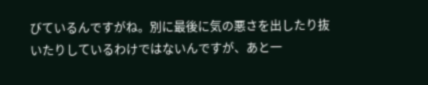びているんですがね。別に最後に気の悪さを出したり抜いたりしているわけではないんですが、あと一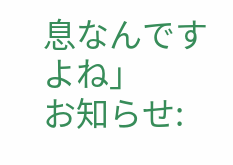息なんですよね」
お知らせ: